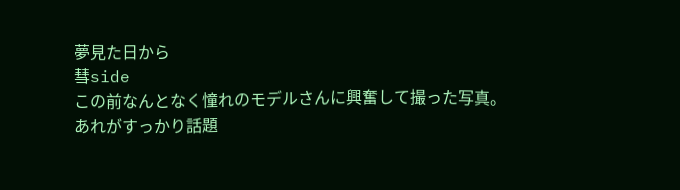夢見た日から
彗side
この前なんとなく憧れのモデルさんに興奮して撮った写真。
あれがすっかり話題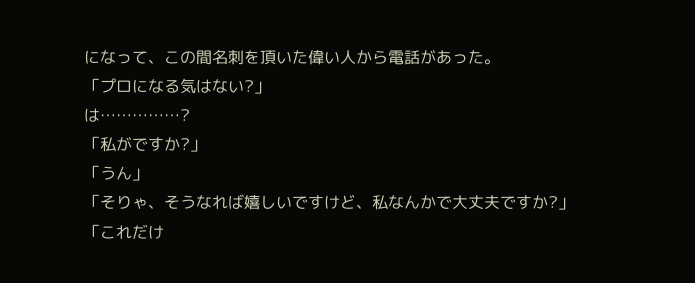になって、この間名刺を頂いた偉い人から電話があった。
「プロになる気はない?」
は……………?
「私がですか?」
「うん」
「そりゃ、そうなれば嬉しいですけど、私なんかで大丈夫ですか?」
「これだけ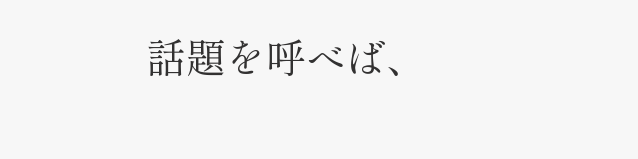話題を呼べば、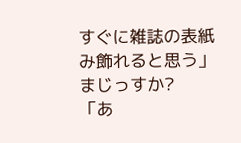すぐに雑誌の表紙み飾れると思う」
まじっすか?
「あ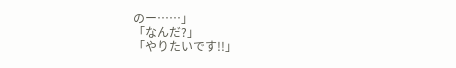のー……」
「なんだ?」
「やりたいです!!」